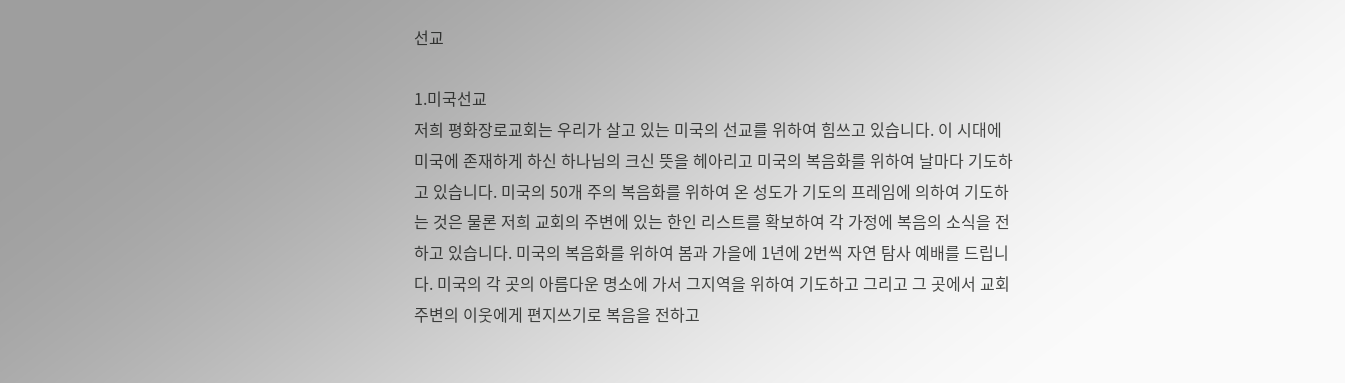선교

1.미국선교
저희 평화장로교회는 우리가 살고 있는 미국의 선교를 위하여 힘쓰고 있습니다. 이 시대에 미국에 존재하게 하신 하나님의 크신 뜻을 헤아리고 미국의 복음화를 위하여 날마다 기도하고 있습니다. 미국의 50개 주의 복음화를 위하여 온 성도가 기도의 프레임에 의하여 기도하는 것은 물론 저희 교회의 주변에 있는 한인 리스트를 확보하여 각 가정에 복음의 소식을 전하고 있습니다. 미국의 복음화를 위하여 봄과 가을에 1년에 2번씩 자연 탐사 예배를 드립니다. 미국의 각 곳의 아름다운 명소에 가서 그지역을 위하여 기도하고 그리고 그 곳에서 교회 주변의 이웃에게 편지쓰기로 복음을 전하고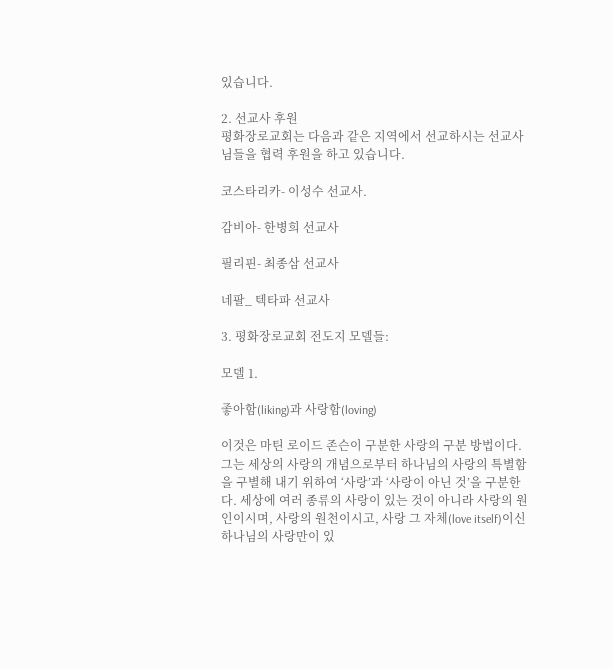있습니다.

2. 선교사 후원
평화장로교회는 다음과 같은 지역에서 선교하시는 선교사님들을 협력 후원을 하고 있습니다.

코스타리카- 이성수 선교사.

감비아- 한병희 선교사

필리핀- 최종삼 선교사

네팔_ 텍타파 선교사

3. 평화장로교회 전도지 모델들:

모델 1.

좋아함(liking)과 사랑함(loving)

이것은 마틴 로이드 존슨이 구분한 사랑의 구분 방법이다. 그는 세상의 사랑의 개념으로부터 하나님의 사랑의 특별함을 구별해 내기 위하여 ‘사랑’과 ‘사랑이 아닌 것’을 구분한다. 세상에 여러 종류의 사랑이 있는 것이 아니라 사랑의 원인이시며, 사랑의 원천이시고, 사랑 그 자체(love itself)이신 하나님의 사랑만이 있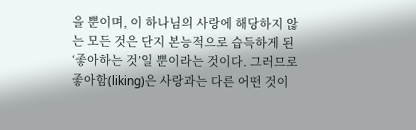을 뿐이며, 이 하나님의 사랑에 해당하지 않는 모든 것은 단지 본능적으로 습득하게 된 ‘좋아하는 것’일 뿐이라는 것이다. 그러므로 좋아함(liking)은 사랑과는 다른 어떤 것이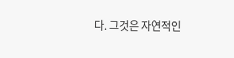다. 그것은 자연적인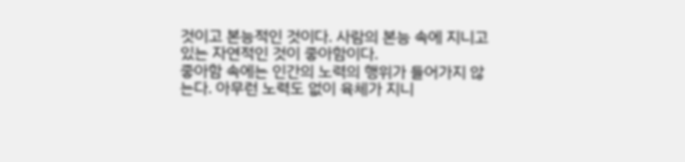것이고 본능적인 것이다. 사람의 본능 속에 지니고 있는 자연적인 것이 좋아함이다.
좋아함 속에는 인간의 노력의 행위가 들어가지 않는다. 아무런 노력도 없이 육체가 지니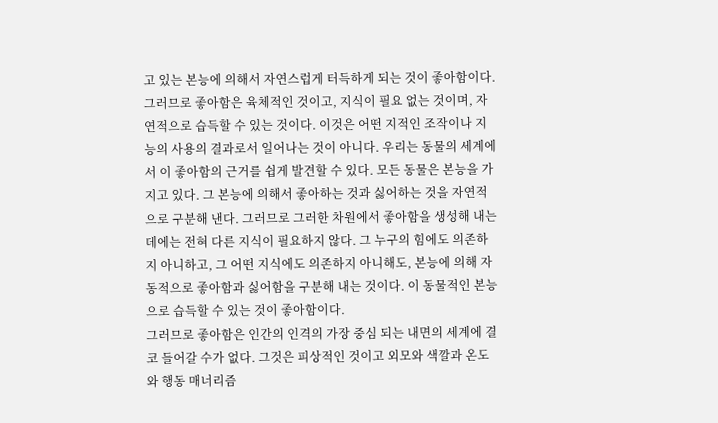고 있는 본능에 의해서 자연스럽게 터득하게 되는 것이 좋아함이다. 그러므로 좋아함은 육체적인 것이고, 지식이 필요 없는 것이며, 자연적으로 습득할 수 있는 것이다. 이것은 어떤 지적인 조작이나 지능의 사용의 결과로서 일어나는 것이 아니다. 우리는 동물의 세계에서 이 좋아함의 근거를 쉽게 발견할 수 있다. 모든 동물은 본능을 가지고 있다. 그 본능에 의해서 좋아하는 것과 싫어하는 것을 자연적으로 구분해 낸다. 그러므로 그러한 차원에서 좋아함을 생성해 내는 데에는 전혀 다른 지식이 필요하지 않다. 그 누구의 힘에도 의존하지 아니하고, 그 어떤 지식에도 의존하지 아니해도, 본능에 의해 자동적으로 좋아함과 싫어함을 구분해 내는 것이다. 이 동물적인 본능으로 습득할 수 있는 것이 좋아함이다.
그러므로 좋아함은 인간의 인격의 가장 중심 되는 내면의 세계에 결코 들어갈 수가 없다. 그것은 피상적인 것이고 외모와 색깔과 온도와 행동 매너리즘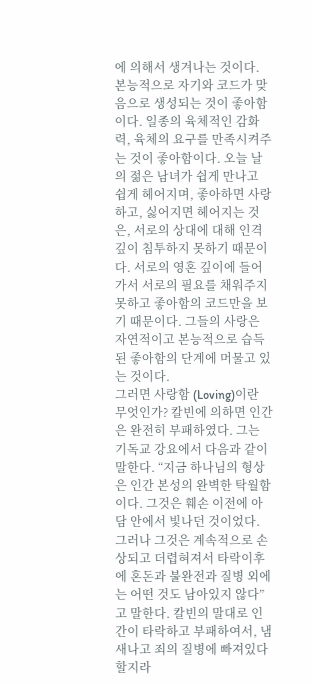에 의해서 생겨나는 것이다. 본능적으로 자기와 코드가 맞음으로 생성되는 것이 좋아함이다. 일종의 육체적인 감화력, 육체의 요구를 만족시켜주는 것이 좋아함이다. 오늘 날의 젊은 남녀가 쉽게 만나고 쉽게 헤어지며, 좋아하면 사랑하고, 싫어지면 헤어지는 것은, 서로의 상대에 대해 인격 깊이 침투하지 못하기 때문이다. 서로의 영혼 깊이에 들어가서 서로의 필요를 채워주지 못하고 좋아함의 코드만을 보기 때문이다. 그들의 사랑은 자연적이고 본능적으로 습득된 좋아함의 단계에 머물고 있는 것이다.
그러면 사랑함 (Loving)이란 무엇인가? 칼빈에 의하면 인간은 완전히 부패하였다. 그는 기독교 강요에서 다음과 같이 말한다. “지금 하나님의 형상은 인간 본성의 완벽한 탁월함이다. 그것은 훼손 이전에 아담 안에서 빛나던 것이었다. 그러나 그것은 계속적으로 손상되고 더렵혀져서 타락이후에 혼돈과 불완전과 질병 외에는 어떤 것도 남아있지 않다”고 말한다. 칼빈의 말대로 인간이 타락하고 부패하여서, 냄새나고 죄의 질병에 빠져있다 할지라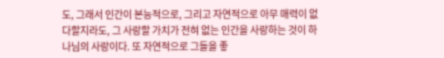도, 그래서 인간이 본능적으로, 그리고 자연적으로 아무 매력이 없다할지라도, 그 사랑할 가치가 전혀 없는 인간을 사랑하는 것이 하나님의 사랑이다. 또 자연적으로 그들을 좋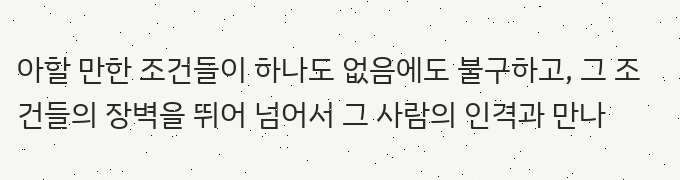아할 만한 조건들이 하나도 없음에도 불구하고, 그 조건들의 장벽을 뛰어 넘어서 그 사람의 인격과 만나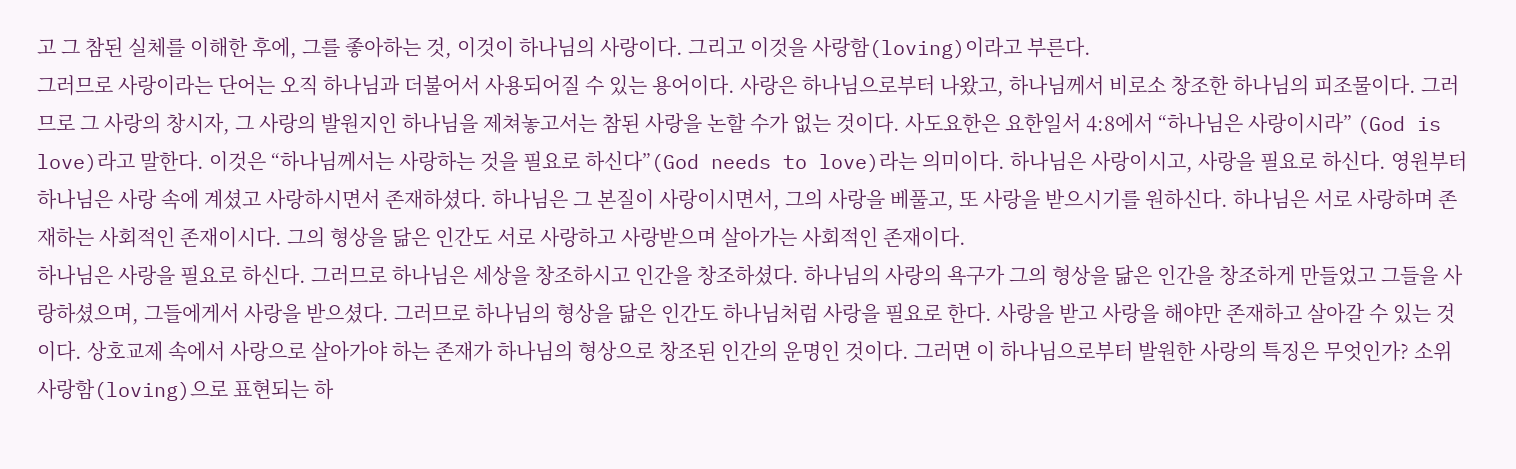고 그 참된 실체를 이해한 후에, 그를 좋아하는 것, 이것이 하나님의 사랑이다. 그리고 이것을 사랑함(loving)이라고 부른다.
그러므로 사랑이라는 단어는 오직 하나님과 더불어서 사용되어질 수 있는 용어이다. 사랑은 하나님으로부터 나왔고, 하나님께서 비로소 창조한 하나님의 피조물이다. 그러므로 그 사랑의 창시자, 그 사랑의 발원지인 하나님을 제쳐놓고서는 참된 사랑을 논할 수가 없는 것이다. 사도요한은 요한일서 4:8에서 “하나님은 사랑이시라” (God is love)라고 말한다. 이것은 “하나님께서는 사랑하는 것을 필요로 하신다”(God needs to love)라는 의미이다. 하나님은 사랑이시고, 사랑을 필요로 하신다. 영원부터 하나님은 사랑 속에 계셨고 사랑하시면서 존재하셨다. 하나님은 그 본질이 사랑이시면서, 그의 사랑을 베풀고, 또 사랑을 받으시기를 원하신다. 하나님은 서로 사랑하며 존재하는 사회적인 존재이시다. 그의 형상을 닮은 인간도 서로 사랑하고 사랑받으며 살아가는 사회적인 존재이다.
하나님은 사랑을 필요로 하신다. 그러므로 하나님은 세상을 창조하시고 인간을 창조하셨다. 하나님의 사랑의 욕구가 그의 형상을 닮은 인간을 창조하게 만들었고 그들을 사랑하셨으며, 그들에게서 사랑을 받으셨다. 그러므로 하나님의 형상을 닮은 인간도 하나님처럼 사랑을 필요로 한다. 사랑을 받고 사랑을 해야만 존재하고 살아갈 수 있는 것이다. 상호교제 속에서 사랑으로 살아가야 하는 존재가 하나님의 형상으로 창조된 인간의 운명인 것이다. 그러면 이 하나님으로부터 발원한 사랑의 특징은 무엇인가? 소위 사랑함(loving)으로 표현되는 하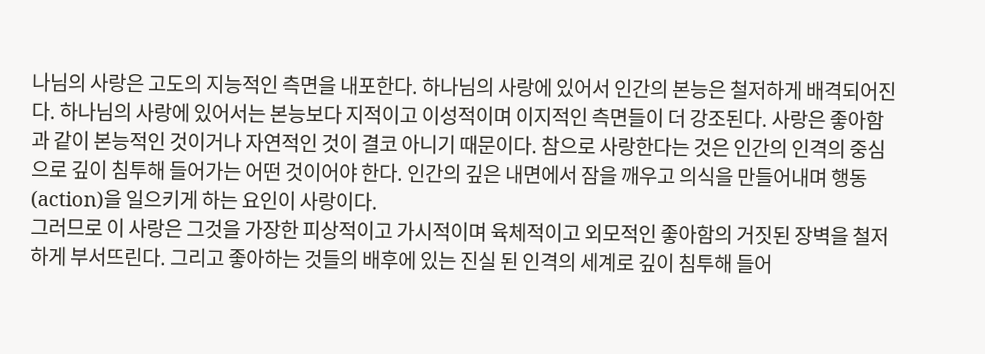나님의 사랑은 고도의 지능적인 측면을 내포한다. 하나님의 사랑에 있어서 인간의 본능은 철저하게 배격되어진다. 하나님의 사랑에 있어서는 본능보다 지적이고 이성적이며 이지적인 측면들이 더 강조된다. 사랑은 좋아함과 같이 본능적인 것이거나 자연적인 것이 결코 아니기 때문이다. 참으로 사랑한다는 것은 인간의 인격의 중심으로 깊이 침투해 들어가는 어떤 것이어야 한다. 인간의 깊은 내면에서 잠을 깨우고 의식을 만들어내며 행동(action)을 일으키게 하는 요인이 사랑이다.
그러므로 이 사랑은 그것을 가장한 피상적이고 가시적이며 육체적이고 외모적인 좋아함의 거짓된 장벽을 철저하게 부서뜨린다. 그리고 좋아하는 것들의 배후에 있는 진실 된 인격의 세계로 깊이 침투해 들어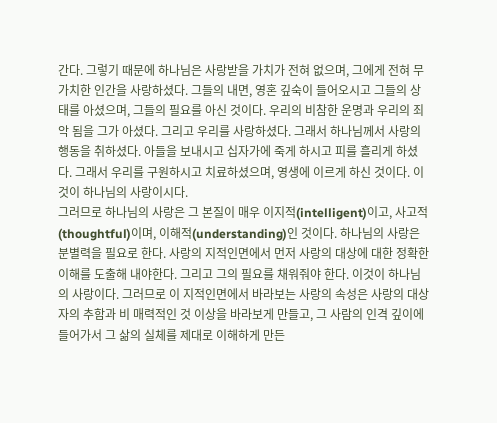간다. 그렇기 때문에 하나님은 사랑받을 가치가 전혀 없으며, 그에게 전혀 무가치한 인간을 사랑하셨다. 그들의 내면, 영혼 깊숙이 들어오시고 그들의 상태를 아셨으며, 그들의 필요를 아신 것이다. 우리의 비참한 운명과 우리의 죄악 됨을 그가 아셨다. 그리고 우리를 사랑하셨다. 그래서 하나님께서 사랑의 행동을 취하셨다. 아들을 보내시고 십자가에 죽게 하시고 피를 흘리게 하셨다. 그래서 우리를 구원하시고 치료하셨으며, 영생에 이르게 하신 것이다. 이것이 하나님의 사랑이시다.
그러므로 하나님의 사랑은 그 본질이 매우 이지적(intelligent)이고, 사고적(thoughtful)이며, 이해적(understanding)인 것이다. 하나님의 사랑은 분별력을 필요로 한다. 사랑의 지적인면에서 먼저 사랑의 대상에 대한 정확한 이해를 도출해 내야한다. 그리고 그의 필요를 채워줘야 한다. 이것이 하나님의 사랑이다. 그러므로 이 지적인면에서 바라보는 사랑의 속성은 사랑의 대상자의 추함과 비 매력적인 것 이상을 바라보게 만들고, 그 사람의 인격 깊이에 들어가서 그 삶의 실체를 제대로 이해하게 만든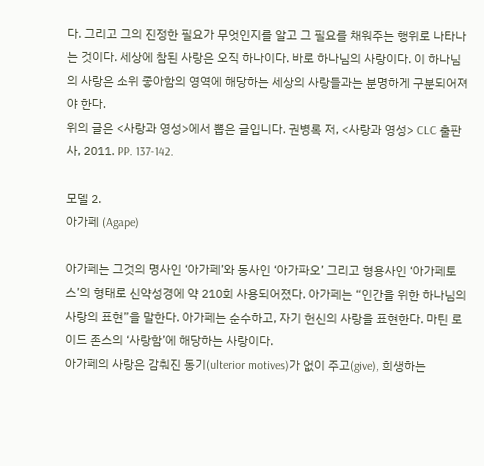다. 그리고 그의 진정한 필요가 무엇인지를 알고 그 필요를 채워주는 행위로 나타나는 것이다. 세상에 참된 사랑은 오직 하나이다. 바로 하나님의 사랑이다. 이 하나님의 사랑은 소위 좋아함의 영역에 해당하는 세상의 사랑들과는 분명하게 구분되어져야 한다.
위의 글은 <사랑과 영성>에서 뽑은 글입니다. 권병록 저, <사랑과 영성> CLC 출판사, 2011. PP. 137-142.

모델 2.
아가페 (Agape)

아가페는 그것의 명사인 ‘아가페’와 동사인 ‘아가파오’ 그리고 형용사인 ‘아가페토스’의 형태로 신약성경에 약 210회 사용되어졌다. 아가페는 “인간을 위한 하나님의 사랑의 표현”을 말한다. 아가페는 순수하고, 자기 헌신의 사랑을 표현한다. 마틴 로이드 존스의 ‘사랑함’에 해당하는 사랑이다.
아가페의 사랑은 감춰진 동기(ulterior motives)가 없이 주고(give), 희생하는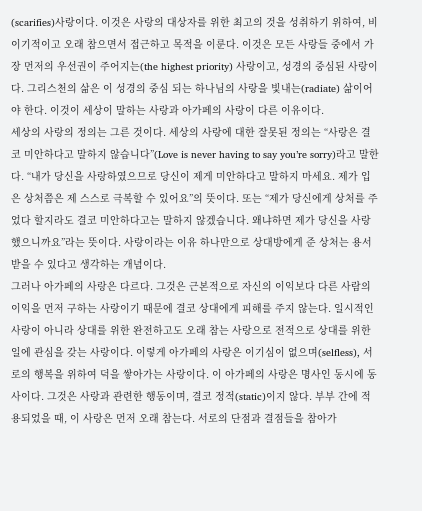(scarifies)사랑이다. 이것은 사랑의 대상자를 위한 최고의 것을 성취하기 위하여, 비이기적이고 오래 참으면서 접근하고 목적을 이룬다. 이것은 모든 사랑들 중에서 가장 먼저의 우선권이 주어지는(the highest priority) 사랑이고, 성경의 중심된 사랑이다. 그리스천의 삶은 이 성경의 중심 되는 하나님의 사랑을 빛내는(radiate) 삶이어야 한다. 이것이 세상이 말하는 사랑과 아가페의 사랑이 다른 이유이다.
세상의 사랑의 정의는 그른 것이다. 세상의 사랑에 대한 잘못된 정의는 “사랑은 결코 미안하다고 말하지 않습니다”(Love is never having to say you’re sorry)라고 말한다. “내가 당신을 사랑하였으므로 당신이 제게 미안하다고 말하지 마세요. 제가 입은 상처쯤은 제 스스로 극복할 수 있어요”의 뜻이다. 또는 “제가 당신에게 상처를 주었다 할지라도 결코 미안하다고는 말하지 않겠습니다. 왜냐하면 제가 당신을 사랑했으니까요”라는 뜻이다. 사랑이라는 이유 하나만으로 상대방에게 준 상처는 용서받을 수 있다고 생각하는 개념이다.
그러나 아가페의 사랑은 다르다. 그것은 근본적으로 자신의 이익보다 다른 사람의 이익을 먼저 구하는 사랑이기 때문에 결코 상대에게 피해를 주지 않는다. 일시적인 사랑이 아니라 상대를 위한 완전하고도 오래 참는 사랑으로 전적으로 상대를 위한 일에 관심을 갖는 사랑이다. 이렇게 아가페의 사랑은 이기심이 없으며(selfless), 서로의 행복을 위하여 덕을 쌓아가는 사랑이다. 이 아가페의 사랑은 명사인 동시에 동사이다. 그것은 사랑과 관련한 행동이며, 결코 정적(static)이지 않다. 부부 간에 적용되었을 때, 이 사랑은 먼저 오래 참는다. 서로의 단점과 결점들을 참아가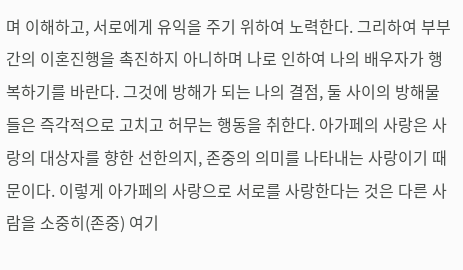며 이해하고, 서로에게 유익을 주기 위하여 노력한다. 그리하여 부부간의 이혼진행을 촉진하지 아니하며 나로 인하여 나의 배우자가 행복하기를 바란다. 그것에 방해가 되는 나의 결점, 둘 사이의 방해물들은 즉각적으로 고치고 허무는 행동을 취한다. 아가페의 사랑은 사랑의 대상자를 향한 선한의지, 존중의 의미를 나타내는 사랑이기 때문이다. 이렇게 아가페의 사랑으로 서로를 사랑한다는 것은 다른 사람을 소중히(존중) 여기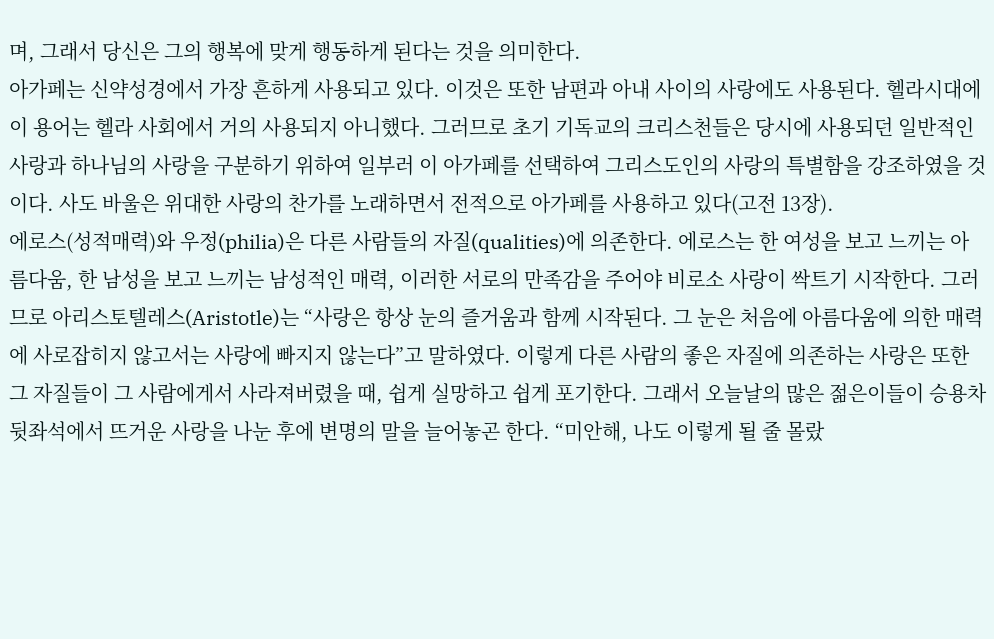며, 그래서 당신은 그의 행복에 맞게 행동하게 된다는 것을 의미한다.
아가페는 신약성경에서 가장 흔하게 사용되고 있다. 이것은 또한 남편과 아내 사이의 사랑에도 사용된다. 헬라시대에 이 용어는 헬라 사회에서 거의 사용되지 아니했다. 그러므로 초기 기독교의 크리스천들은 당시에 사용되던 일반적인 사랑과 하나님의 사랑을 구분하기 위하여 일부러 이 아가페를 선택하여 그리스도인의 사랑의 특별함을 강조하였을 것이다. 사도 바울은 위대한 사랑의 찬가를 노래하면서 전적으로 아가페를 사용하고 있다(고전 13장).
에로스(성적매력)와 우정(philia)은 다른 사람들의 자질(qualities)에 의존한다. 에로스는 한 여성을 보고 느끼는 아름다움, 한 남성을 보고 느끼는 남성적인 매력, 이러한 서로의 만족감을 주어야 비로소 사랑이 싹트기 시작한다. 그러므로 아리스토텔레스(Aristotle)는 “사랑은 항상 눈의 즐거움과 함께 시작된다. 그 눈은 처음에 아름다움에 의한 매력에 사로잡히지 않고서는 사랑에 빠지지 않는다”고 말하였다. 이렇게 다른 사람의 좋은 자질에 의존하는 사랑은 또한 그 자질들이 그 사람에게서 사라져버렸을 때, 쉽게 실망하고 쉽게 포기한다. 그래서 오늘날의 많은 젊은이들이 승용차 뒷좌석에서 뜨거운 사랑을 나눈 후에 변명의 말을 늘어놓곤 한다. “미안해, 나도 이렇게 될 줄 몰랐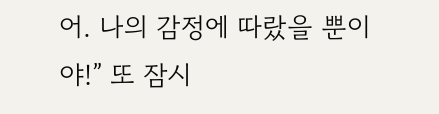어. 나의 감정에 따랐을 뿐이야!” 또 잠시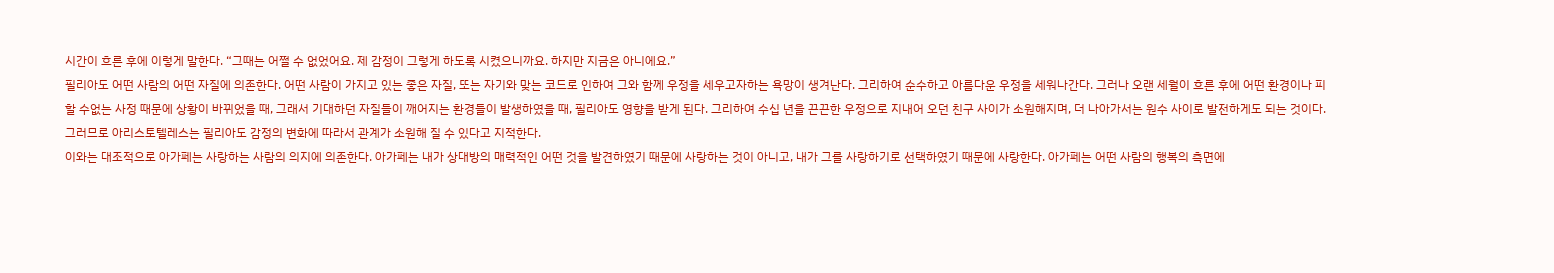시간이 흐른 후에 이렇게 말한다. “그때는 어쩔 수 없었어요. 제 감정이 그렇게 하도록 시켰으니까요. 하지만 지금은 아니에요.”
필리아도 어떤 사람의 어떤 자질에 의존한다. 어떤 사람이 가지고 있는 좋은 자질, 또는 자기와 맞는 코드로 인하여 그와 함께 우정을 세우고자하는 욕망이 생겨난다. 그리하여 순수하고 아름다운 우정을 세워나간다. 그러나 오랜 세월이 흐른 후에 어떤 환경이나 피할 수없는 사정 때문에 상황이 바뀌었을 때, 그래서 기대하던 자질들이 깨어지는 환경들이 발생하였을 때, 필리아도 영향을 받게 된다. 그리하여 수십 년을 끈끈한 우정으로 지내어 오던 친구 사이가 소원해지며, 더 나아가서는 원수 사이로 발전하게도 되는 것이다. 그러므로 아리스토텔레스는 필리아도 감정의 변화에 따라서 관계가 소원해 질 수 있다고 지적한다.
이와는 대조적으로 아가페는 사랑하는 사람의 의지에 의존한다. 아가페는 내가 상대방의 매력적인 어떤 것을 발견하였기 때문에 사랑하는 것이 아니고, 내가 그를 사랑하기로 선택하였기 때문에 사랑한다. 아가페는 어떤 사람의 행복의 측면에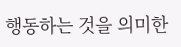행동하는 것을 의미한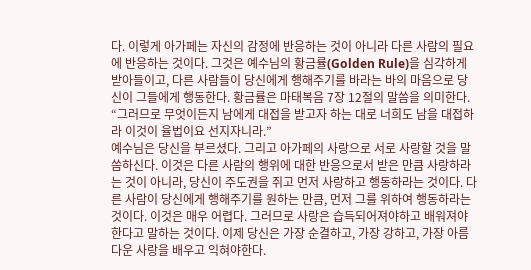다. 이렇게 아가페는 자신의 감정에 반응하는 것이 아니라 다른 사람의 필요에 반응하는 것이다. 그것은 예수님의 황금률(Golden Rule)을 심각하게 받아들이고, 다른 사람들이 당신에게 행해주기를 바라는 바의 마음으로 당신이 그들에게 행동한다. 황금률은 마태복음 7장 12절의 말씀을 의미한다. “그러므로 무엇이든지 남에게 대접을 받고자 하는 대로 너희도 남을 대접하라 이것이 율법이요 선지자니라.”
예수님은 당신을 부르셨다. 그리고 아가페의 사랑으로 서로 사랑할 것을 말씀하신다. 이것은 다른 사람의 행위에 대한 반응으로서 받은 만큼 사랑하라는 것이 아니라, 당신이 주도권을 쥐고 먼저 사랑하고 행동하라는 것이다. 다른 사람이 당신에게 행해주기를 원하는 만큼, 먼저 그를 위하여 행동하라는 것이다. 이것은 매우 어렵다. 그러므로 사랑은 습득되어져야하고 배워져야한다고 말하는 것이다. 이제 당신은 가장 순결하고, 가장 강하고, 가장 아름다운 사랑을 배우고 익혀야한다.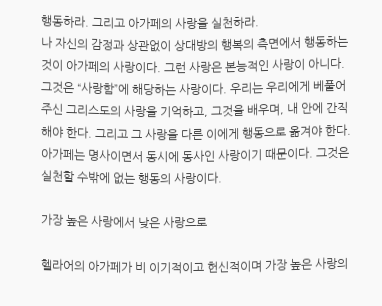행동하라. 그리고 아가페의 사랑을 실천하라.
나 자신의 감정과 상관없이 상대방의 행복의 측면에서 행동하는 것이 아가페의 사랑이다. 그런 사랑은 본능적인 사랑이 아니다. 그것은 “사랑함”에 해당하는 사랑이다. 우리는 우리에게 베풀어주신 그리스도의 사랑을 기억하고, 그것을 배우며, 내 안에 간직해야 한다. 그리고 그 사랑을 다른 이에게 행동으로 옮겨야 한다. 아가페는 명사이면서 동시에 동사인 사랑이기 때문이다. 그것은 실천할 수밖에 없는 행동의 사랑이다.

가장 높은 사랑에서 낮은 사랑으로

헬라어의 아가페가 비 이기적이고 헌신적이며 가장 높은 사랑의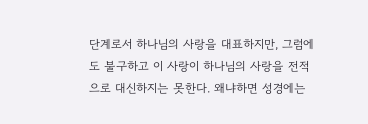단계로서 하나님의 사랑을 대표하지만, 그럼에도 불구하고 이 사랑이 하나님의 사랑을 전적으로 대신하지는 못한다. 왜냐하면 성경에는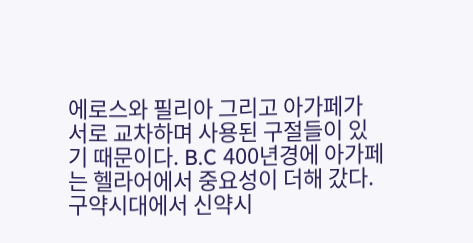에로스와 필리아 그리고 아가페가 서로 교차하며 사용된 구절들이 있기 때문이다. B.C 400년경에 아가페는 헬라어에서 중요성이 더해 갔다. 구약시대에서 신약시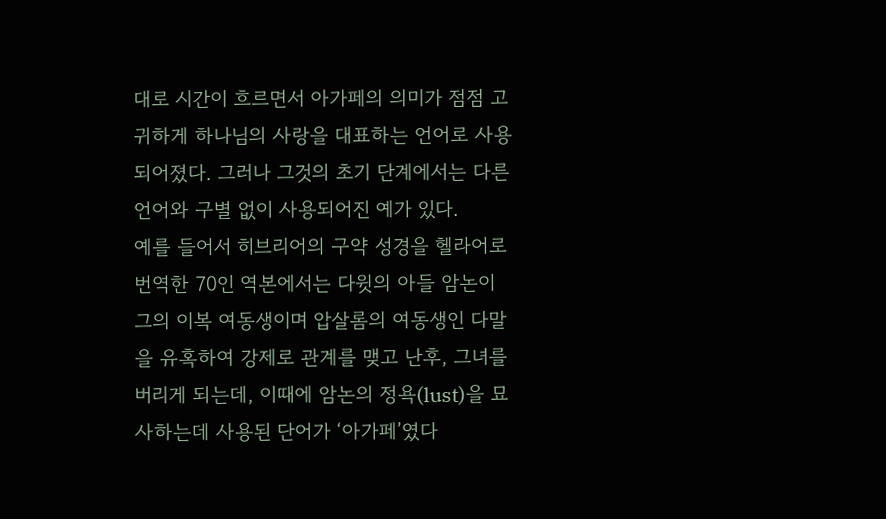대로 시간이 흐르면서 아가페의 의미가 점점 고귀하게 하나님의 사랑을 대표하는 언어로 사용되어졌다. 그러나 그것의 초기 단계에서는 다른 언어와 구별 없이 사용되어진 예가 있다.
예를 들어서 히브리어의 구약 성경을 헬라어로 번역한 70인 역본에서는 다윗의 아들 암논이 그의 이복 여동생이며 압살롬의 여동생인 다말을 유혹하여 강제로 관계를 맺고 난후, 그녀를 버리게 되는데, 이때에 암논의 정욕(lust)을 묘사하는데 사용된 단어가 ‘아가페’였다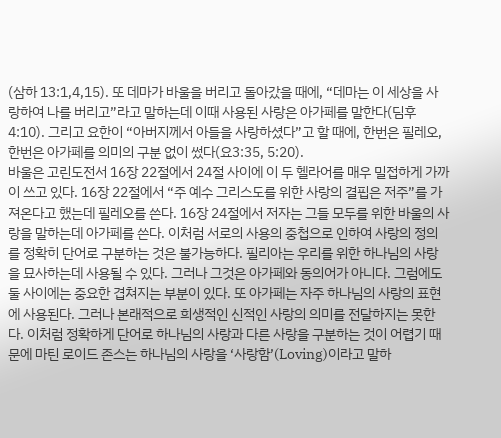(삼하 13:1,4,15). 또 데마가 바울을 버리고 돌아갔을 때에, “데마는 이 세상을 사랑하여 나를 버리고”라고 말하는데 이때 사용된 사랑은 아가페를 말한다(딤후 4:10). 그리고 요한이 “아버지께서 아들을 사랑하셨다”고 할 때에, 한번은 필레오, 한번은 아가페를 의미의 구분 없이 썼다(요3:35, 5:20).
바울은 고린도전서 16장 22절에서 24절 사이에 이 두 헬라어를 매우 밀접하게 가까이 쓰고 있다. 16장 22절에서 “주 예수 그리스도를 위한 사랑의 결핍은 저주”를 가져온다고 했는데 필레오를 쓴다. 16장 24절에서 저자는 그들 모두를 위한 바울의 사랑을 말하는데 아가페를 쓴다. 이처럼 서로의 사용의 중첩으로 인하여 사랑의 정의를 정확히 단어로 구분하는 것은 불가능하다. 필리아는 우리를 위한 하나님의 사랑을 묘사하는데 사용될 수 있다. 그러나 그것은 아가페와 동의어가 아니다. 그럼에도 둘 사이에는 중요한 겹쳐지는 부분이 있다. 또 아가페는 자주 하나님의 사랑의 표현에 사용된다. 그러나 본래적으로 희생적인 신적인 사랑의 의미를 전달하지는 못한다. 이처럼 정확하게 단어로 하나님의 사랑과 다른 사랑을 구분하는 것이 어렵기 때문에 마틴 로이드 존스는 하나님의 사랑을 ‘사랑함’(Loving)이라고 말하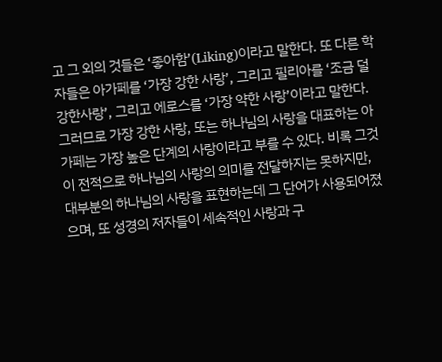고 그 외의 것들은 ‘좋아함’(Liking)이라고 말한다. 또 다른 학자들은 아가페를 ‘가장 강한 사랑’, 그리고 필리아를 ‘조금 덜 강한사랑’, 그리고 에로스를 ‘가장 약한 사랑’이라고 말한다.
그러므로 가장 강한 사랑, 또는 하나님의 사랑을 대표하는 아가페는 가장 높은 단계의 사랑이라고 부를 수 있다. 비록 그것이 전적으로 하나님의 사랑의 의미를 전달하지는 못하지만, 대부분의 하나님의 사랑을 표현하는데 그 단어가 사용되어졌으며, 또 성경의 저자들이 세속적인 사랑과 구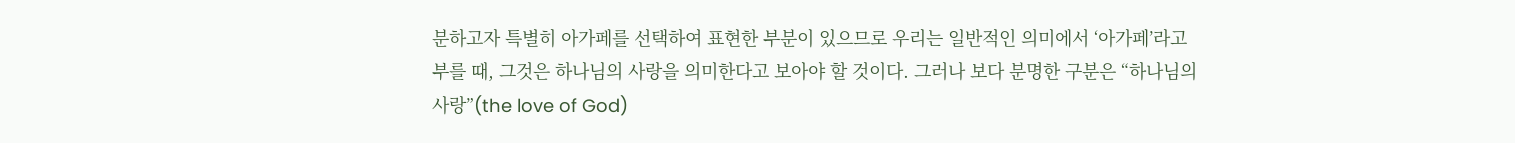분하고자 특별히 아가페를 선택하여 표현한 부분이 있으므로 우리는 일반적인 의미에서 ‘아가페’라고 부를 때, 그것은 하나님의 사랑을 의미한다고 보아야 할 것이다. 그러나 보다 분명한 구분은 “하나님의 사랑”(the love of God)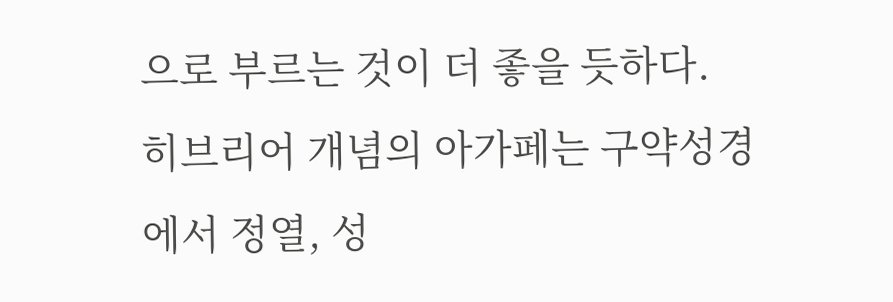으로 부르는 것이 더 좋을 듯하다.
히브리어 개념의 아가페는 구약성경에서 정열, 성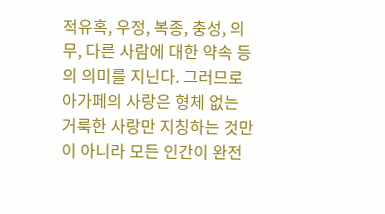적유혹, 우정, 복종, 충성, 의무, 다른 사람에 대한 약속 등의 의미를 지닌다. 그러므로 아가페의 사랑은 형체 없는 거룩한 사랑만 지칭하는 것만이 아니라 모든 인간이 완전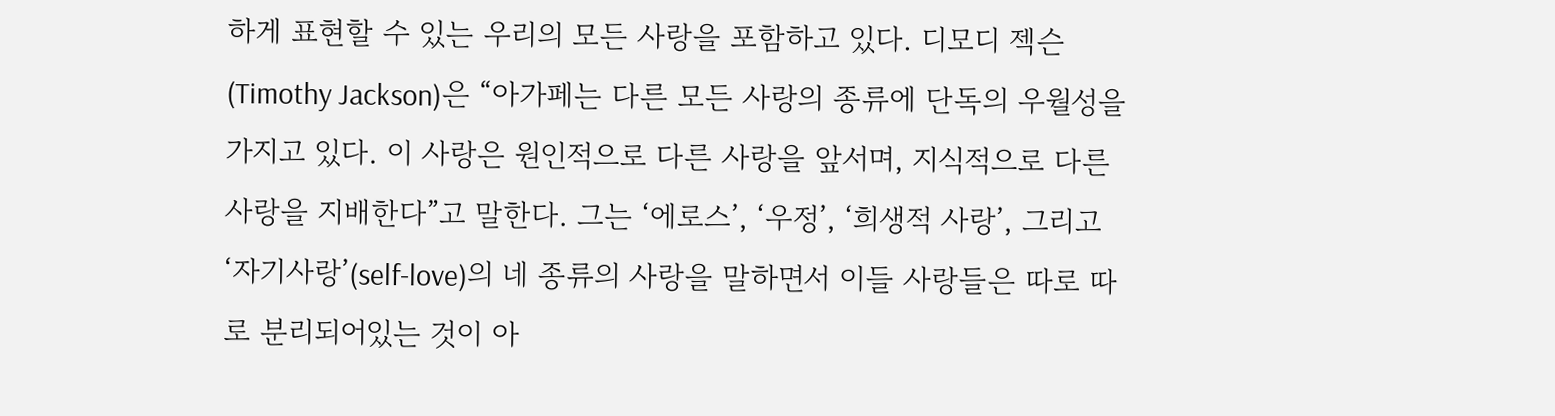하게 표현할 수 있는 우리의 모든 사랑을 포함하고 있다. 디모디 젝슨(Timothy Jackson)은 “아가페는 다른 모든 사랑의 종류에 단독의 우월성을 가지고 있다. 이 사랑은 원인적으로 다른 사랑을 앞서며, 지식적으로 다른 사랑을 지배한다”고 말한다. 그는 ‘에로스’, ‘우정’, ‘희생적 사랑’, 그리고 ‘자기사랑’(self-love)의 네 종류의 사랑을 말하면서 이들 사랑들은 따로 따로 분리되어있는 것이 아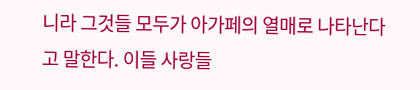니라 그것들 모두가 아가페의 열매로 나타난다고 말한다. 이들 사랑들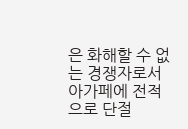은 화해할 수 없는 경쟁자로서 아가페에 전적으로 단절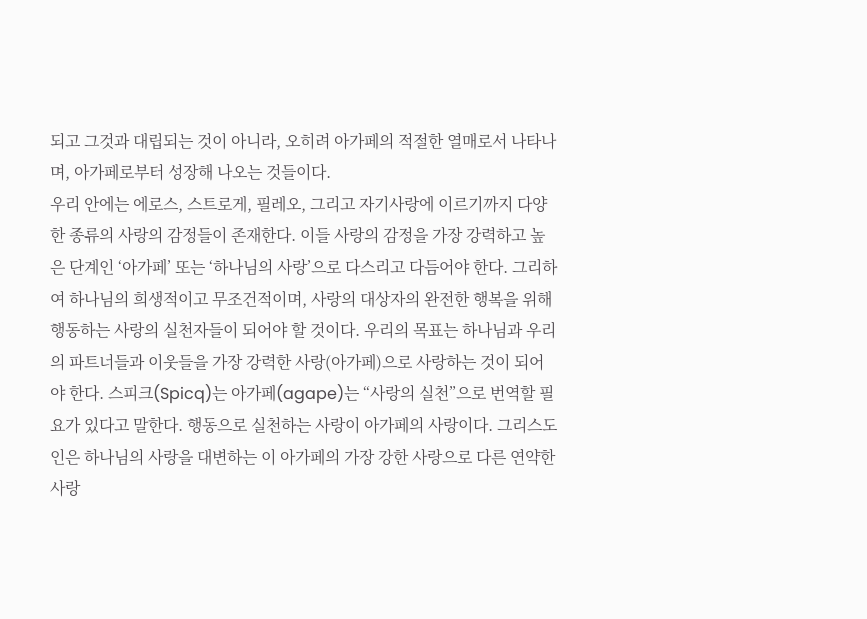되고 그것과 대립되는 것이 아니라, 오히려 아가페의 적절한 열매로서 나타나며, 아가페로부터 성장해 나오는 것들이다.
우리 안에는 에로스, 스트로게, 필레오, 그리고 자기사랑에 이르기까지 다양한 종류의 사랑의 감정들이 존재한다. 이들 사랑의 감정을 가장 강력하고 높은 단계인 ‘아가페’ 또는 ‘하나님의 사랑’으로 다스리고 다듬어야 한다. 그리하여 하나님의 희생적이고 무조건적이며, 사랑의 대상자의 완전한 행복을 위해 행동하는 사랑의 실천자들이 되어야 할 것이다. 우리의 목표는 하나님과 우리의 파트너들과 이웃들을 가장 강력한 사랑(아가페)으로 사랑하는 것이 되어야 한다. 스피크(Spicq)는 아가페(agape)는 “사랑의 실천”으로 번역할 필요가 있다고 말한다. 행동으로 실천하는 사랑이 아가페의 사랑이다. 그리스도인은 하나님의 사랑을 대변하는 이 아가페의 가장 강한 사랑으로 다른 연약한 사랑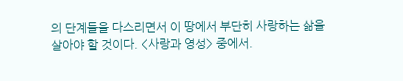의 단계들을 다스리면서 이 땅에서 부단히 사랑하는 삶을 살아야 할 것이다. <사랑과 영성> 중에서.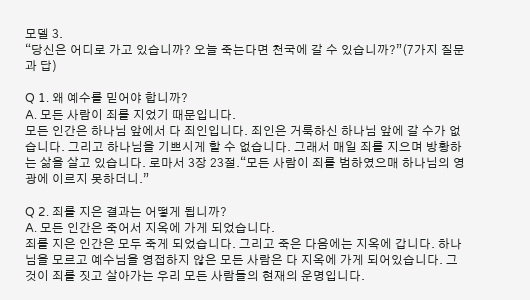모델 3.
“당신은 어디로 가고 있습니까? 오늘 죽는다면 천국에 갈 수 있습니까?”(7가지 질문과 답)

Q 1. 왜 예수를 믿어야 합니까?
A. 모든 사람이 죄를 지었기 때문입니다.
모든 인간은 하나님 앞에서 다 죄인입니다. 죄인은 거룩하신 하나님 앞에 갈 수가 없습니다. 그리고 하나님을 기쁘시게 할 수 없습니다. 그래서 매일 죄를 지으며 방황하는 삶을 살고 있습니다. 로마서 3장 23절.“모든 사람이 죄를 범하였으매 하나님의 영광에 이르지 못하더니.”

Q 2. 죄를 지은 결과는 어떻게 됩니까?
A. 모든 인간은 죽어서 지옥에 가게 되었습니다.
죄를 지은 인간은 모두 죽게 되었습니다. 그리고 죽은 다음에는 지옥에 갑니다. 하나님을 모르고 예수님을 영접하지 않은 모든 사람은 다 지옥에 가게 되어있습니다. 그것이 죄를 짓고 살아가는 우리 모든 사람들의 현재의 운명입니다.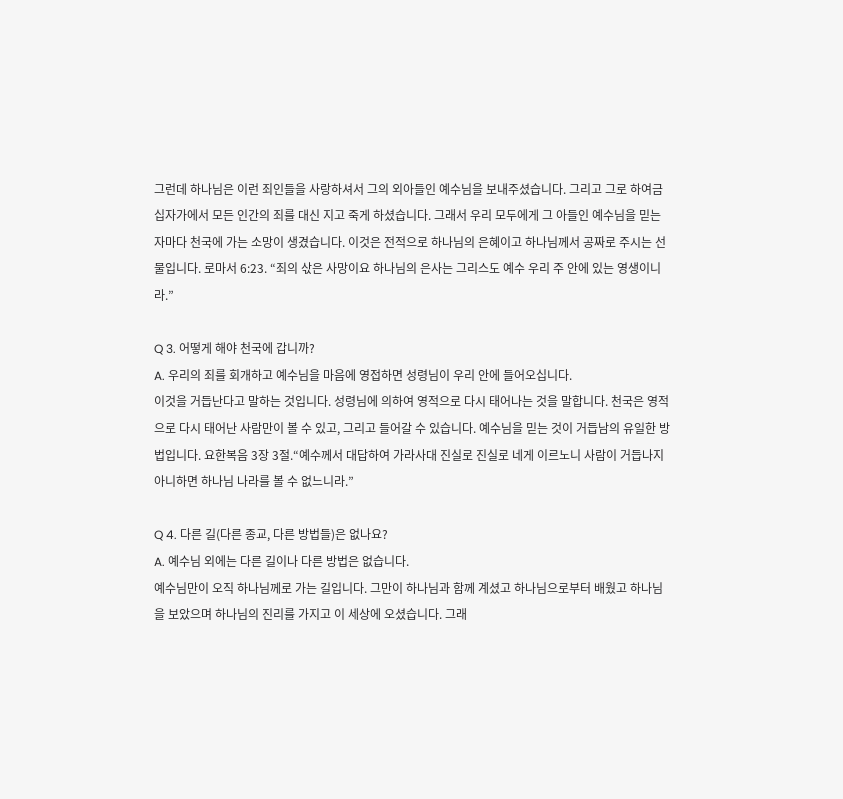그런데 하나님은 이런 죄인들을 사랑하셔서 그의 외아들인 예수님을 보내주셨습니다. 그리고 그로 하여금 십자가에서 모든 인간의 죄를 대신 지고 죽게 하셨습니다. 그래서 우리 모두에게 그 아들인 예수님을 믿는 자마다 천국에 가는 소망이 생겼습니다. 이것은 전적으로 하나님의 은혜이고 하나님께서 공짜로 주시는 선물입니다. 로마서 6:23. “죄의 삯은 사망이요 하나님의 은사는 그리스도 예수 우리 주 안에 있는 영생이니라.”

Q 3. 어떻게 해야 천국에 갑니까?
A. 우리의 죄를 회개하고 예수님을 마음에 영접하면 성령님이 우리 안에 들어오십니다.                                                                                                  이것을 거듭난다고 말하는 것입니다. 성령님에 의하여 영적으로 다시 태어나는 것을 말합니다. 천국은 영적으로 다시 태어난 사람만이 볼 수 있고, 그리고 들어갈 수 있습니다. 예수님을 믿는 것이 거듭남의 유일한 방법입니다. 요한복음 3장 3절.“예수께서 대답하여 가라사대 진실로 진실로 네게 이르노니 사람이 거듭나지 아니하면 하나님 나라를 볼 수 없느니라.”

Q 4. 다른 길(다른 종교, 다른 방법들)은 없나요?
A. 예수님 외에는 다른 길이나 다른 방법은 없습니다.
예수님만이 오직 하나님께로 가는 길입니다. 그만이 하나님과 함께 계셨고 하나님으로부터 배웠고 하나님을 보았으며 하나님의 진리를 가지고 이 세상에 오셨습니다. 그래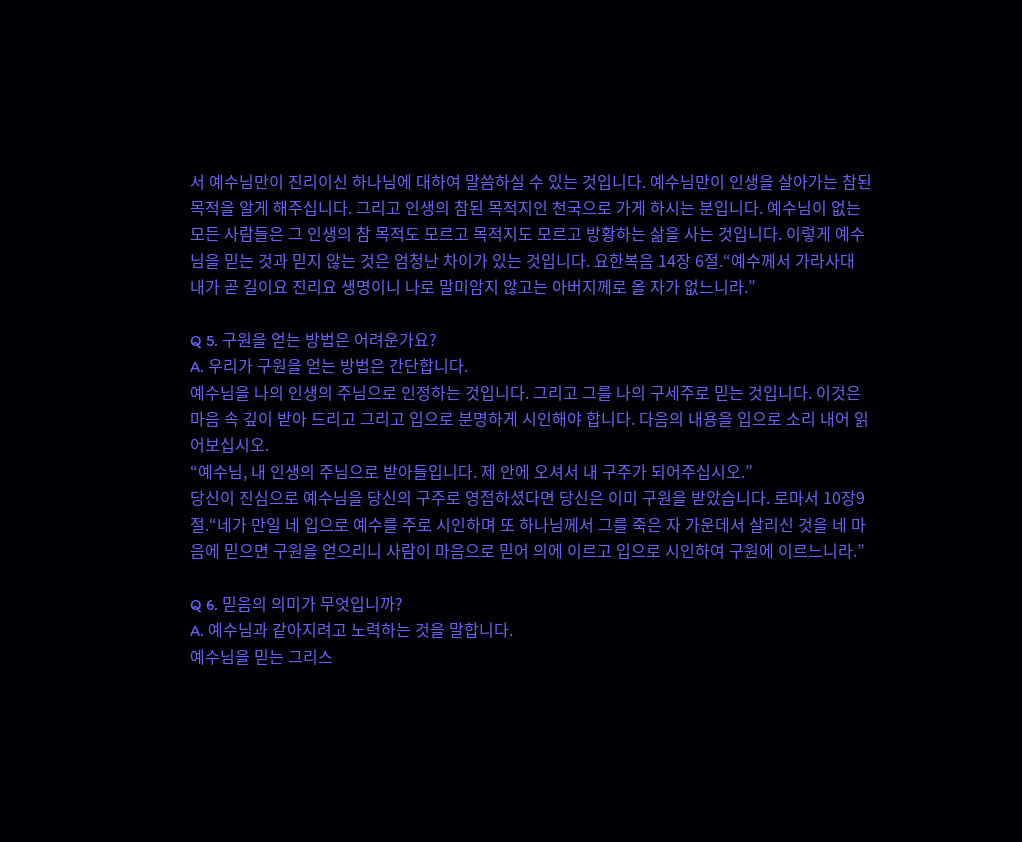서 예수님만이 진리이신 하나님에 대하여 말씀하실 수 있는 것입니다. 예수님만이 인생을 살아가는 참된 목적을 알게 해주십니다. 그리고 인생의 참된 목적지인 천국으로 가게 하시는 분입니다. 예수님이 없는 모든 사람들은 그 인생의 참 목적도 모르고 목적지도 모르고 방황하는 삶을 사는 것입니다. 이렇게 예수님을 믿는 것과 믿지 않는 것은 엄청난 차이가 있는 것입니다. 요한복음 14장 6절.“예수께서 가라사대 내가 곧 길이요 진리요 생명이니 나로 말미암지 않고는 아버지께로 올 자가 없느니라.”

Q 5. 구원을 얻는 방법은 어려운가요?
A. 우리가 구원을 얻는 방법은 간단합니다.
예수님을 나의 인생의 주님으로 인정하는 것입니다. 그리고 그를 나의 구세주로 믿는 것입니다. 이것은 마음 속 깊이 받아 드리고 그리고 입으로 분명하게 시인해야 합니다. 다음의 내용을 입으로 소리 내어 읽어보십시오.
“예수님, 내 인생의 주님으로 받아들입니다. 제 안에 오셔서 내 구주가 되어주십시오.”
당신이 진심으로 예수님을 당신의 구주로 영접하셨다면 당신은 이미 구원을 받았습니다. 로마서 10장9절.“네가 만일 네 입으로 예수를 주로 시인하며 또 하나님께서 그를 죽은 자 가운데서 살리신 것을 네 마음에 믿으면 구원을 얻으리니 사람이 마음으로 믿어 의에 이르고 입으로 시인하여 구원에 이르느니라.”

Q 6. 믿음의 의미가 무엇입니까?
A. 예수님과 같아지려고 노력하는 것을 말합니다.
예수님을 믿는 그리스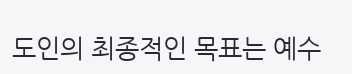도인의 최종적인 목표는 예수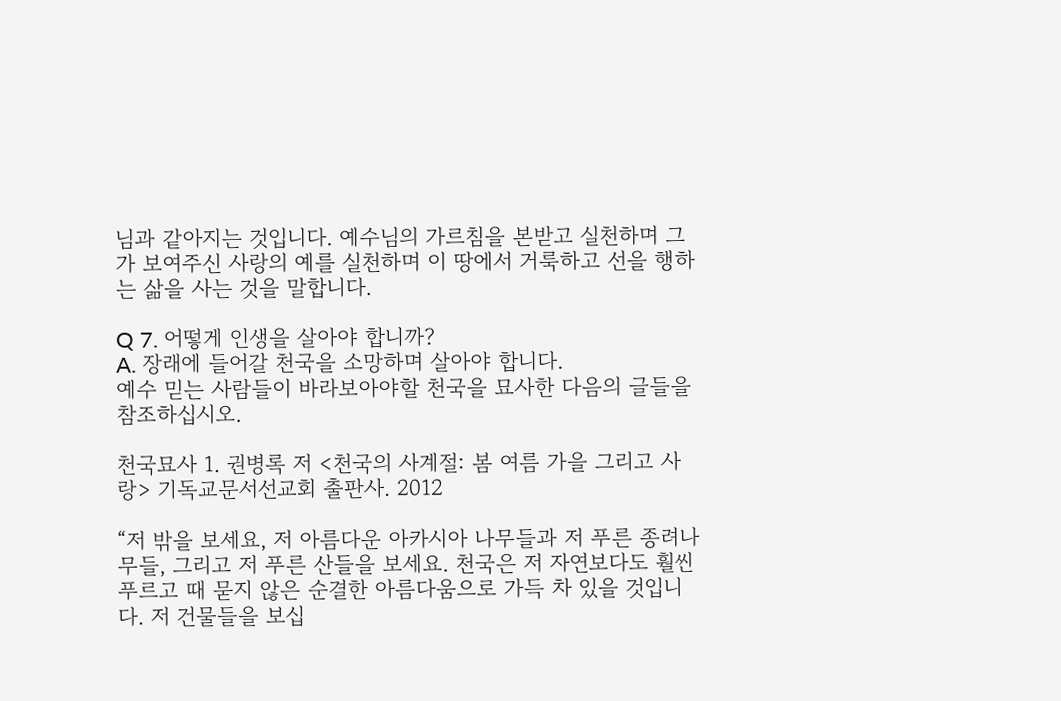님과 같아지는 것입니다. 예수님의 가르침을 본받고 실천하며 그가 보여주신 사랑의 예를 실천하며 이 땅에서 거룩하고 선을 행하는 삶을 사는 것을 말합니다.

Q 7. 어떻게 인생을 살아야 합니까?
A. 장래에 들어갈 천국을 소망하며 살아야 합니다.
예수 믿는 사람들이 바라보아야할 천국을 묘사한 다음의 글들을 참조하십시오.

천국묘사 1. 권병록 저 <천국의 사계절: 봄 여름 가을 그리고 사랑> 기독교문서선교회 출판사. 2012

“저 밖을 보세요, 저 아름다운 아카시아 나무들과 저 푸른 종려나무들, 그리고 저 푸른 산들을 보세요. 천국은 저 자연보다도 훨씬 푸르고 때 묻지 않은 순결한 아름다움으로 가득 차 있을 것입니다. 저 건물들을 보십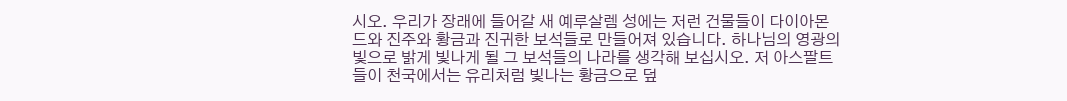시오. 우리가 장래에 들어갈 새 예루살렘 성에는 저런 건물들이 다이아몬드와 진주와 황금과 진귀한 보석들로 만들어져 있습니다. 하나님의 영광의 빛으로 밝게 빛나게 될 그 보석들의 나라를 생각해 보십시오. 저 아스팔트들이 천국에서는 유리처럼 빛나는 황금으로 덮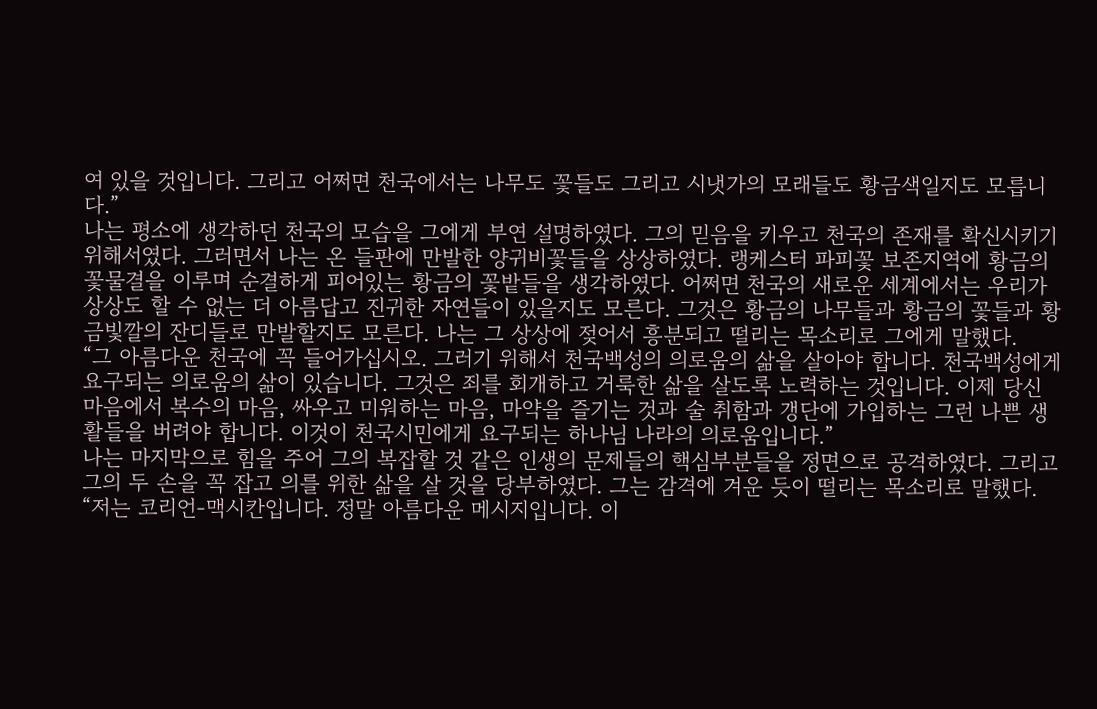여 있을 것입니다. 그리고 어쩌면 천국에서는 나무도 꽃들도 그리고 시냇가의 모래들도 황금색일지도 모릅니다.”
나는 평소에 생각하던 천국의 모습을 그에게 부연 설명하였다. 그의 믿음을 키우고 천국의 존재를 확신시키기 위해서였다. 그러면서 나는 온 들판에 만발한 양귀비꽃들을 상상하였다. 랭케스터 파피꽃 보존지역에 황금의 꽃물결을 이루며 순결하게 피어있는 황금의 꽃밭들을 생각하였다. 어쩌면 천국의 새로운 세계에서는 우리가 상상도 할 수 없는 더 아름답고 진귀한 자연들이 있을지도 모른다. 그것은 황금의 나무들과 황금의 꽃들과 황금빛깔의 잔디들로 만발할지도 모른다. 나는 그 상상에 젖어서 흥분되고 떨리는 목소리로 그에게 말했다.
“그 아름다운 천국에 꼭 들어가십시오. 그러기 위해서 천국백성의 의로움의 삶을 살아야 합니다. 천국백성에게 요구되는 의로움의 삶이 있습니다. 그것은 죄를 회개하고 거룩한 삶을 살도록 노력하는 것입니다. 이제 당신 마음에서 복수의 마음, 싸우고 미워하는 마음, 마약을 즐기는 것과 술 취함과 갱단에 가입하는 그런 나쁜 생활들을 버려야 합니다. 이것이 천국시민에게 요구되는 하나님 나라의 의로움입니다.”
나는 마지막으로 힘을 주어 그의 복잡할 것 같은 인생의 문제들의 핵심부분들을 정면으로 공격하였다. 그리고 그의 두 손을 꼭 잡고 의를 위한 삶을 살 것을 당부하였다. 그는 감격에 겨운 듯이 떨리는 목소리로 말했다.
“저는 코리언-맥시칸입니다. 정말 아름다운 메시지입니다. 이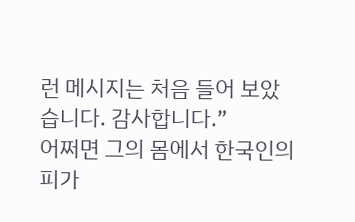런 메시지는 처음 들어 보았습니다. 감사합니다.”
어쩌면 그의 몸에서 한국인의 피가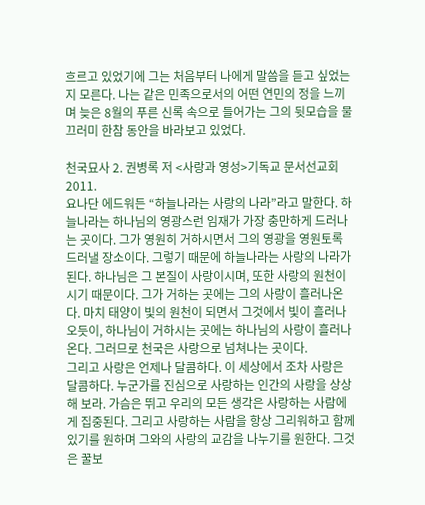흐르고 있었기에 그는 처음부터 나에게 말씀을 듣고 싶었는지 모른다. 나는 같은 민족으로서의 어떤 연민의 정을 느끼며 늦은 8월의 푸른 신록 속으로 들어가는 그의 뒷모습을 물끄러미 한참 동안을 바라보고 있었다.

천국묘사 2. 권병록 저 <사랑과 영성>기독교 문서선교회 2011.
요나단 에드워든 “하늘나라는 사랑의 나라”라고 말한다. 하늘나라는 하나님의 영광스런 임재가 가장 충만하게 드러나는 곳이다. 그가 영원히 거하시면서 그의 영광을 영원토록 드러낼 장소이다. 그렇기 때문에 하늘나라는 사랑의 나라가 된다. 하나님은 그 본질이 사랑이시며, 또한 사랑의 원천이시기 때문이다. 그가 거하는 곳에는 그의 사랑이 흘러나온다. 마치 태양이 빛의 원천이 되면서 그것에서 빛이 흘러나오듯이, 하나님이 거하시는 곳에는 하나님의 사랑이 흘러나온다. 그러므로 천국은 사랑으로 넘쳐나는 곳이다.
그리고 사랑은 언제나 달콤하다. 이 세상에서 조차 사랑은 달콤하다. 누군가를 진심으로 사랑하는 인간의 사랑을 상상해 보라. 가슴은 뛰고 우리의 모든 생각은 사랑하는 사람에게 집중된다. 그리고 사랑하는 사람을 항상 그리워하고 함께 있기를 원하며 그와의 사랑의 교감을 나누기를 원한다. 그것은 꿀보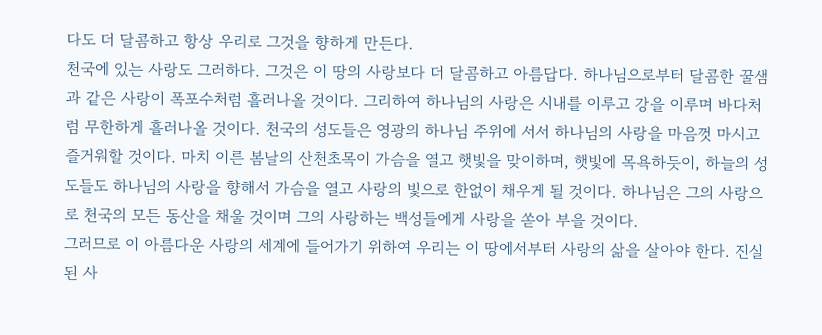다도 더 달콤하고 항상 우리로 그것을 향하게 만든다.
천국에 있는 사랑도 그러하다. 그것은 이 땅의 사랑보다 더 달콤하고 아름답다. 하나님으로부터 달콤한 꿀샘과 같은 사랑이 폭포수처럼 흘러나올 것이다. 그리하여 하나님의 사랑은 시내를 이루고 강을 이루며 바다처럼 무한하게 흘러나올 것이다. 천국의 성도들은 영광의 하나님 주위에 서서 하나님의 사랑을 마음껏 마시고 즐거워할 것이다. 마치 이른 봄날의 산천초목이 가슴을 열고 햇빛을 맞이하며, 햇빛에 목욕하듯이, 하늘의 성도들도 하나님의 사랑을 향해서 가슴을 열고 사랑의 빛으로 한없이 채우게 될 것이다. 하나님은 그의 사랑으로 천국의 모든 동산을 채울 것이며 그의 사랑하는 백성들에게 사랑을 쏟아 부을 것이다.
그러므로 이 아름다운 사랑의 세계에 들어가기 위하여 우리는 이 땅에서부터 사랑의 삶을 살아야 한다. 진실 된 사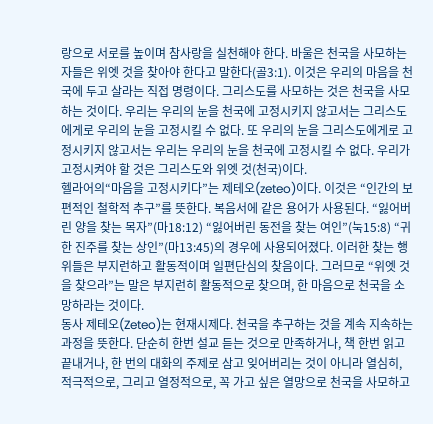랑으로 서로를 높이며 참사랑을 실천해야 한다. 바울은 천국을 사모하는 자들은 위엣 것을 찾아야 한다고 말한다(골3:1). 이것은 우리의 마음을 천국에 두고 살라는 직접 명령이다. 그리스도를 사모하는 것은 천국을 사모하는 것이다. 우리는 우리의 눈을 천국에 고정시키지 않고서는 그리스도에게로 우리의 눈을 고정시킬 수 없다. 또 우리의 눈을 그리스도에게로 고정시키지 않고서는 우리는 우리의 눈을 천국에 고정시킬 수 없다. 우리가 고정시켜야 할 것은 그리스도와 위엣 것(천국)이다.
헬라어의“마음을 고정시키다”는 제테오(zeteo)이다. 이것은 “인간의 보편적인 철학적 추구”를 뜻한다. 복음서에 같은 용어가 사용된다. “잃어버린 양을 찾는 목자”(마18:12) “잃어버린 동전을 찾는 여인”(눅15:8) “귀한 진주를 찾는 상인”(마13:45)의 경우에 사용되어졌다. 이러한 찾는 행위들은 부지런하고 활동적이며 일편단심의 찾음이다. 그러므로 “위엣 것을 찾으라”는 말은 부지런히 활동적으로 찾으며, 한 마음으로 천국을 소망하라는 것이다.
동사 제테오(Zeteo)는 현재시제다. 천국을 추구하는 것을 계속 지속하는 과정을 뜻한다. 단순히 한번 설교 듣는 것으로 만족하거나, 책 한번 읽고 끝내거나, 한 번의 대화의 주제로 삼고 잊어버리는 것이 아니라 열심히, 적극적으로, 그리고 열정적으로, 꼭 가고 싶은 열망으로 천국을 사모하고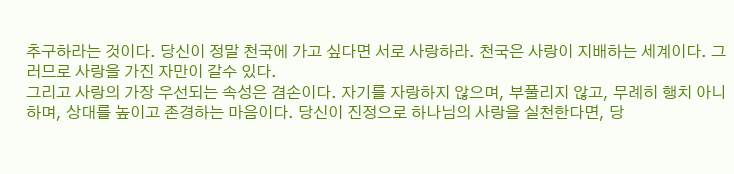추구하라는 것이다. 당신이 정말 천국에 가고 싶다면 서로 사랑하라. 천국은 사랑이 지배하는 세계이다. 그러므로 사랑을 가진 자만이 갈수 있다.
그리고 사랑의 가장 우선되는 속성은 겸손이다. 자기를 자랑하지 않으며, 부풀리지 않고, 무례히 행치 아니하며, 상대를 높이고 존경하는 마음이다. 당신이 진정으로 하나님의 사랑을 실천한다면, 당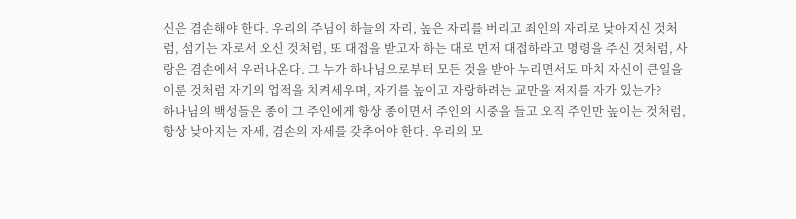신은 겸손해야 한다. 우리의 주님이 하늘의 자리, 높은 자리를 버리고 죄인의 자리로 낮아지신 것처럼, 섬기는 자로서 오신 것처럼, 또 대접을 받고자 하는 대로 먼저 대접하라고 명령을 주신 것처럼, 사랑은 겸손에서 우러나온다. 그 누가 하나님으로부터 모든 것을 받아 누리면서도 마치 자신이 큰일을 이룬 것처럼 자기의 업적을 치켜세우며, 자기를 높이고 자랑하려는 교만을 저지를 자가 있는가?
하나님의 백성들은 종이 그 주인에게 항상 종이면서 주인의 시중을 들고 오직 주인만 높이는 것처럼, 항상 낮아지는 자세, 겸손의 자세를 갖추어야 한다. 우리의 모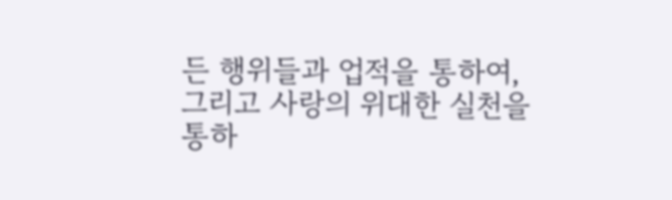든 행위들과 업적을 통하여, 그리고 사랑의 위대한 실천을 통하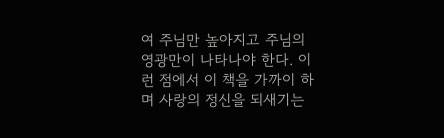여 주님만 높아지고 주님의 영광만이 나타나야 한다. 이런 점에서 이 책을 가까이 하며 사랑의 정신을 되새기는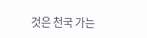것은 천국 가는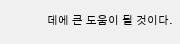데에 큰 도움이 될 것이다.